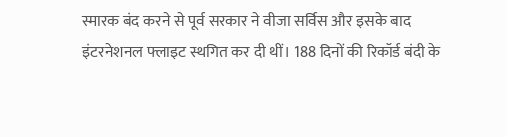स्मारक बंद करने से पूर्व सरकार ने वीजा सर्विस और इसके बाद इंटरनेशनल फ्लाइट स्थगित कर दी थीं। 188 दिनों की रिकॉर्ड बंदी के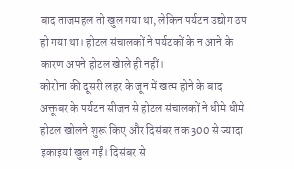बाद ताजमहल तो खुल गया था, लेकिन पर्यटन उद्योग ठप हो गया था। होटल संचालकों ने पर्यटकों के न आने के कारण अपने होटल खेाले ही नहीं।
कोरोना की दूसरी लहर के जून में खत्म होने के बाद अक्तूबर के पर्यटन सीजन से होटल संचालकों ने धीमे धीमे होटल खोलने शुरू किए और दिसंबर तक 300 से ज्यादा इकाइयां खुल गईं। दिसंबर से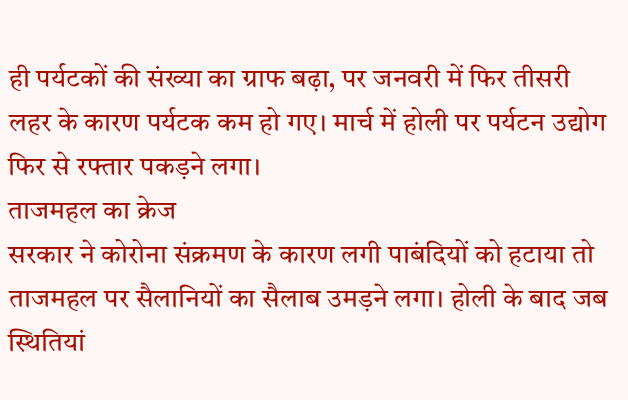ही पर्यटकों की संख्या का ग्राफ बढ़ा, पर जनवरी में फिर तीसरी लहर के कारण पर्यटक कम हो गए। मार्च में होली पर पर्यटन उद्योग फिर से रफ्तार पकड़ने लगा।
ताजमहल का क्रेज
सरकार ने कोरोना संक्रमण के कारण लगी पाबंदियों को हटाया तो ताजमहल पर सैलानियों का सैलाब उमड़ने लगा। होली के बाद जब स्थितियां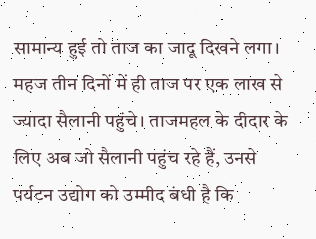सामान्य हुई तो ताज का जादू दिखने लगा। महज तीन दिनों में ही ताज पर एक लाख से ज्यादा सैलानी पहुंचे। ताजमहल के दीदार के लिए अब जो सैलानी पहुंच रहे हैं, उनसे पर्यटन उद्योग को उम्मीद बंधी है कि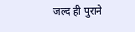जल्द ही पुराने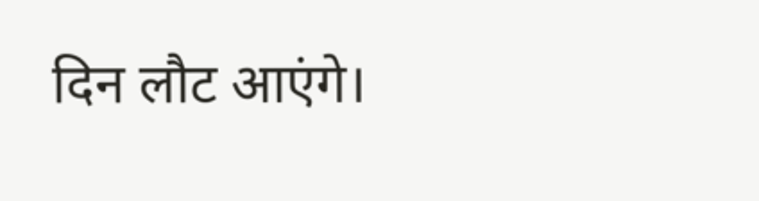दिन लौट आएंगे।